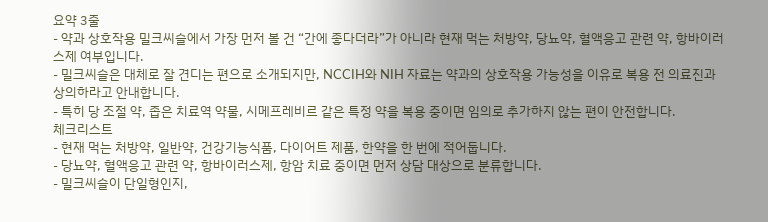요약 3줄
- 약과 상호작용 밀크씨슬에서 가장 먼저 볼 건 “간에 좋다더라”가 아니라 현재 먹는 처방약, 당뇨약, 혈액응고 관련 약, 항바이러스제 여부입니다.
- 밀크씨슬은 대체로 잘 견디는 편으로 소개되지만, NCCIH와 NIH 자료는 약과의 상호작용 가능성을 이유로 복용 전 의료진과 상의하라고 안내합니다.
- 특히 당 조절 약, 좁은 치료역 약물, 시메프레비르 같은 특정 약을 복용 중이면 임의로 추가하지 않는 편이 안전합니다.
체크리스트
- 현재 먹는 처방약, 일반약, 건강기능식품, 다이어트 제품, 한약을 한 번에 적어둡니다.
- 당뇨약, 혈액응고 관련 약, 항바이러스제, 항암 치료 중이면 먼저 상담 대상으로 분류합니다.
- 밀크씨슬이 단일형인지,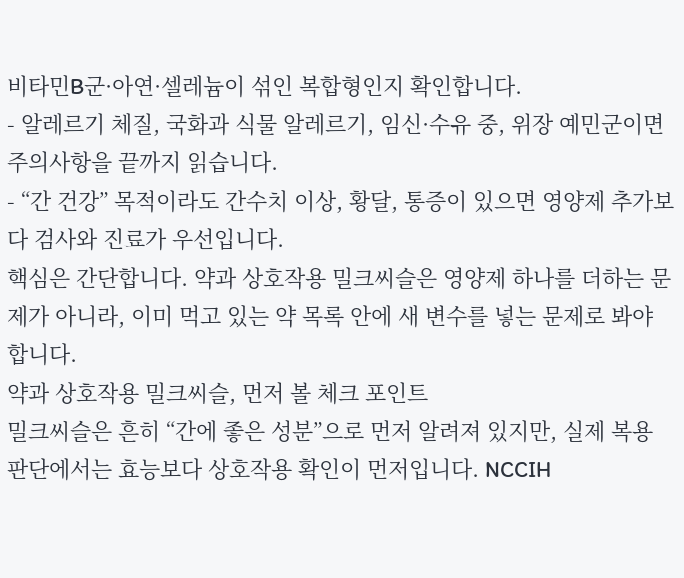비타민B군·아연·셀레늄이 섞인 복합형인지 확인합니다.
- 알레르기 체질, 국화과 식물 알레르기, 임신·수유 중, 위장 예민군이면 주의사항을 끝까지 읽습니다.
- “간 건강” 목적이라도 간수치 이상, 황달, 통증이 있으면 영양제 추가보다 검사와 진료가 우선입니다.
핵심은 간단합니다. 약과 상호작용 밀크씨슬은 영양제 하나를 더하는 문제가 아니라, 이미 먹고 있는 약 목록 안에 새 변수를 넣는 문제로 봐야 합니다.
약과 상호작용 밀크씨슬, 먼저 볼 체크 포인트
밀크씨슬은 흔히 “간에 좋은 성분”으로 먼저 알려져 있지만, 실제 복용 판단에서는 효능보다 상호작용 확인이 먼저입니다. NCCIH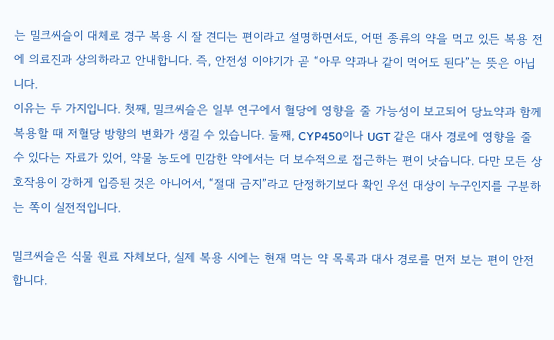는 밀크씨슬이 대체로 경구 복용 시 잘 견디는 편이라고 설명하면서도, 어떤 종류의 약을 먹고 있든 복용 전에 의료진과 상의하라고 안내합니다. 즉, 안전성 이야기가 곧 “아무 약과나 같이 먹어도 된다”는 뜻은 아닙니다.
이유는 두 가지입니다. 첫째, 밀크씨슬은 일부 연구에서 혈당에 영향을 줄 가능성이 보고되어 당뇨약과 함께 복용할 때 저혈당 방향의 변화가 생길 수 있습니다. 둘째, CYP450이나 UGT 같은 대사 경로에 영향을 줄 수 있다는 자료가 있어, 약물 농도에 민감한 약에서는 더 보수적으로 접근하는 편이 낫습니다. 다만 모든 상호작용이 강하게 입증된 것은 아니어서, “절대 금지”라고 단정하기보다 확인 우선 대상이 누구인지를 구분하는 쪽이 실전적입니다.

밀크씨슬은 식물 원료 자체보다, 실제 복용 시에는 현재 먹는 약 목록과 대사 경로를 먼저 보는 편이 안전합니다.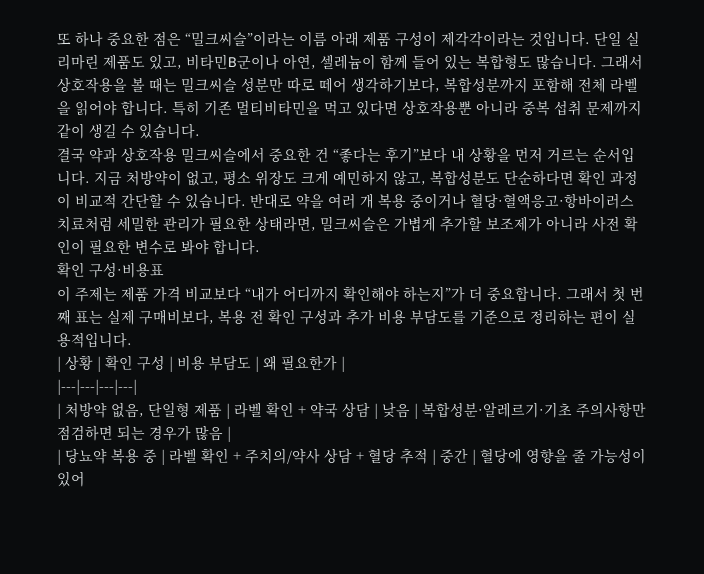또 하나 중요한 점은 “밀크씨슬”이라는 이름 아래 제품 구성이 제각각이라는 것입니다. 단일 실리마린 제품도 있고, 비타민B군이나 아연, 셀레늄이 함께 들어 있는 복합형도 많습니다. 그래서 상호작용을 볼 때는 밀크씨슬 성분만 따로 떼어 생각하기보다, 복합성분까지 포함해 전체 라벨을 읽어야 합니다. 특히 기존 멀티비타민을 먹고 있다면 상호작용뿐 아니라 중복 섭취 문제까지 같이 생길 수 있습니다.
결국 약과 상호작용 밀크씨슬에서 중요한 건 “좋다는 후기”보다 내 상황을 먼저 거르는 순서입니다. 지금 처방약이 없고, 평소 위장도 크게 예민하지 않고, 복합성분도 단순하다면 확인 과정이 비교적 간단할 수 있습니다. 반대로 약을 여러 개 복용 중이거나 혈당·혈액응고·항바이러스 치료처럼 세밀한 관리가 필요한 상태라면, 밀크씨슬은 가볍게 추가할 보조제가 아니라 사전 확인이 필요한 변수로 봐야 합니다.
확인 구성·비용표
이 주제는 제품 가격 비교보다 “내가 어디까지 확인해야 하는지”가 더 중요합니다. 그래서 첫 번째 표는 실제 구매비보다, 복용 전 확인 구성과 추가 비용 부담도를 기준으로 정리하는 편이 실용적입니다.
| 상황 | 확인 구성 | 비용 부담도 | 왜 필요한가 |
|---|---|---|---|
| 처방약 없음, 단일형 제품 | 라벨 확인 + 약국 상담 | 낮음 | 복합성분·알레르기·기초 주의사항만 점검하면 되는 경우가 많음 |
| 당뇨약 복용 중 | 라벨 확인 + 주치의/약사 상담 + 혈당 추적 | 중간 | 혈당에 영향을 줄 가능성이 있어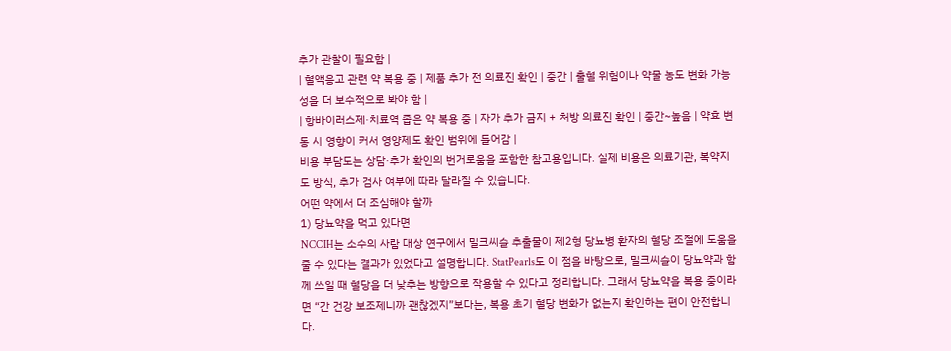추가 관찰이 필요함 |
| 혈액응고 관련 약 복용 중 | 제품 추가 전 의료진 확인 | 중간 | 출혈 위험이나 약물 농도 변화 가능성을 더 보수적으로 봐야 함 |
| 항바이러스제·치료역 좁은 약 복용 중 | 자가 추가 금지 + 처방 의료진 확인 | 중간~높음 | 약효 변동 시 영향이 커서 영양제도 확인 범위에 들어감 |
비용 부담도는 상담·추가 확인의 번거로움을 포함한 참고용입니다. 실제 비용은 의료기관, 복약지도 방식, 추가 검사 여부에 따라 달라질 수 있습니다.
어떤 약에서 더 조심해야 할까
1) 당뇨약을 먹고 있다면
NCCIH는 소수의 사람 대상 연구에서 밀크씨슬 추출물이 제2형 당뇨병 환자의 혈당 조절에 도움을 줄 수 있다는 결과가 있었다고 설명합니다. StatPearls도 이 점을 바탕으로, 밀크씨슬이 당뇨약과 함께 쓰일 때 혈당을 더 낮추는 방향으로 작용할 수 있다고 정리합니다. 그래서 당뇨약을 복용 중이라면 “간 건강 보조제니까 괜찮겠지”보다는, 복용 초기 혈당 변화가 없는지 확인하는 편이 안전합니다.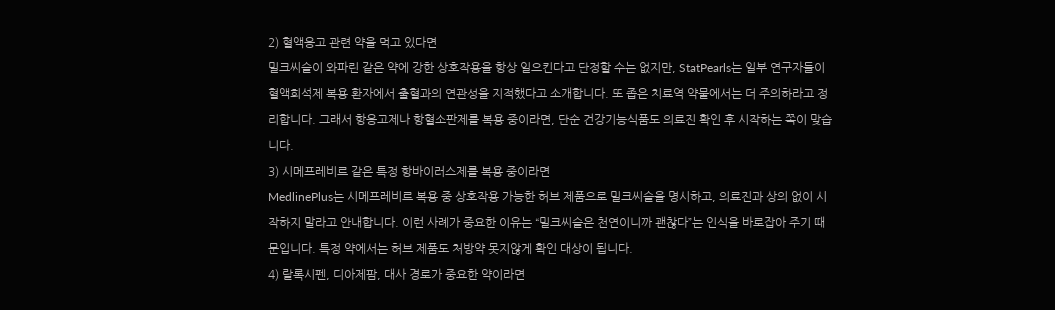2) 혈액응고 관련 약을 먹고 있다면
밀크씨슬이 와파린 같은 약에 강한 상호작용을 항상 일으킨다고 단정할 수는 없지만, StatPearls는 일부 연구자들이 혈액희석제 복용 환자에서 출혈과의 연관성을 지적했다고 소개합니다. 또 좁은 치료역 약물에서는 더 주의하라고 정리합니다. 그래서 항응고제나 항혈소판제를 복용 중이라면, 단순 건강기능식품도 의료진 확인 후 시작하는 쪽이 맞습니다.
3) 시메프레비르 같은 특정 항바이러스제를 복용 중이라면
MedlinePlus는 시메프레비르 복용 중 상호작용 가능한 허브 제품으로 밀크씨슬을 명시하고, 의료진과 상의 없이 시작하지 말라고 안내합니다. 이런 사례가 중요한 이유는 “밀크씨슬은 천연이니까 괜찮다”는 인식을 바로잡아 주기 때문입니다. 특정 약에서는 허브 제품도 처방약 못지않게 확인 대상이 됩니다.
4) 랄록시펜, 디아제팜, 대사 경로가 중요한 약이라면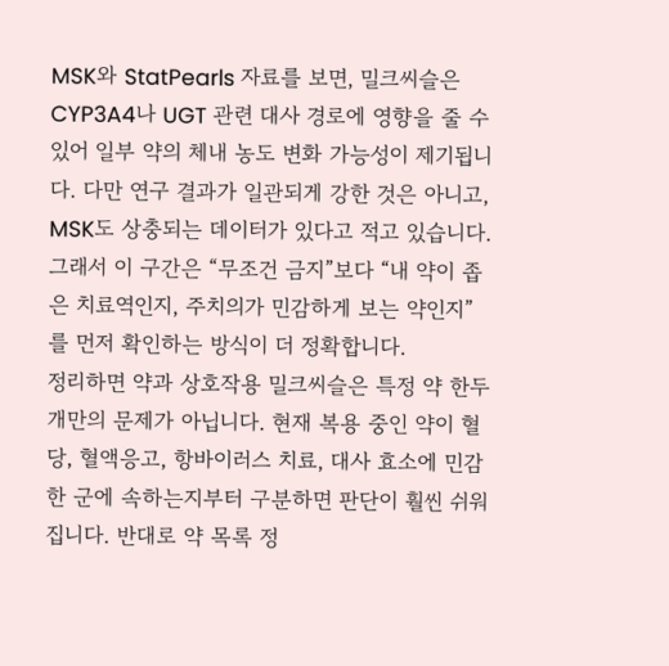MSK와 StatPearls 자료를 보면, 밀크씨슬은 CYP3A4나 UGT 관련 대사 경로에 영향을 줄 수 있어 일부 약의 체내 농도 변화 가능성이 제기됩니다. 다만 연구 결과가 일관되게 강한 것은 아니고, MSK도 상충되는 데이터가 있다고 적고 있습니다. 그래서 이 구간은 “무조건 금지”보다 “내 약이 좁은 치료역인지, 주치의가 민감하게 보는 약인지”를 먼저 확인하는 방식이 더 정확합니다.
정리하면 약과 상호작용 밀크씨슬은 특정 약 한두 개만의 문제가 아닙니다. 현재 복용 중인 약이 혈당, 혈액응고, 항바이러스 치료, 대사 효소에 민감한 군에 속하는지부터 구분하면 판단이 훨씬 쉬워집니다. 반대로 약 목록 정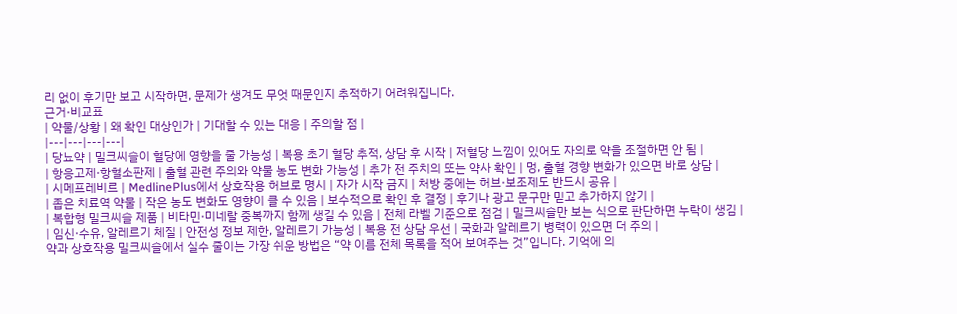리 없이 후기만 보고 시작하면, 문제가 생겨도 무엇 때문인지 추적하기 어려워집니다.
근거·비교표
| 약물/상황 | 왜 확인 대상인가 | 기대할 수 있는 대응 | 주의할 점 |
|---|---|---|---|
| 당뇨약 | 밀크씨슬이 혈당에 영향을 줄 가능성 | 복용 초기 혈당 추적, 상담 후 시작 | 저혈당 느낌이 있어도 자의로 약을 조절하면 안 됨 |
| 항응고제·항혈소판제 | 출혈 관련 주의와 약물 농도 변화 가능성 | 추가 전 주치의 또는 약사 확인 | 멍, 출혈 경향 변화가 있으면 바로 상담 |
| 시메프레비르 | MedlinePlus에서 상호작용 허브로 명시 | 자가 시작 금지 | 처방 중에는 허브·보조제도 반드시 공유 |
| 좁은 치료역 약물 | 작은 농도 변화도 영향이 클 수 있음 | 보수적으로 확인 후 결정 | 후기나 광고 문구만 믿고 추가하지 않기 |
| 복합형 밀크씨슬 제품 | 비타민·미네랄 중복까지 함께 생길 수 있음 | 전체 라벨 기준으로 점검 | 밀크씨슬만 보는 식으로 판단하면 누락이 생김 |
| 임신·수유, 알레르기 체질 | 안전성 정보 제한, 알레르기 가능성 | 복용 전 상담 우선 | 국화과 알레르기 병력이 있으면 더 주의 |
약과 상호작용 밀크씨슬에서 실수 줄이는 가장 쉬운 방법은 “약 이름 전체 목록을 적어 보여주는 것”입니다. 기억에 의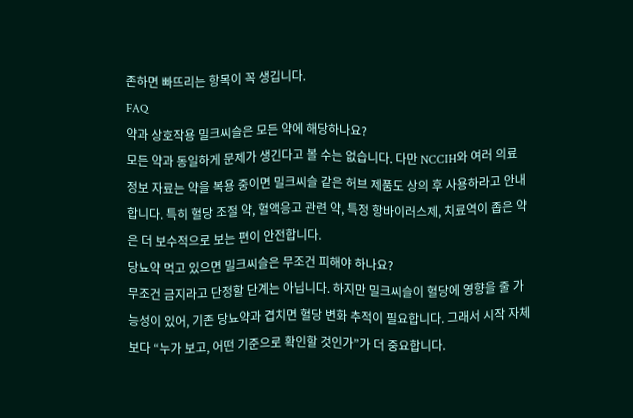존하면 빠뜨리는 항목이 꼭 생깁니다.
FAQ
약과 상호작용 밀크씨슬은 모든 약에 해당하나요?
모든 약과 동일하게 문제가 생긴다고 볼 수는 없습니다. 다만 NCCIH와 여러 의료 정보 자료는 약을 복용 중이면 밀크씨슬 같은 허브 제품도 상의 후 사용하라고 안내합니다. 특히 혈당 조절 약, 혈액응고 관련 약, 특정 항바이러스제, 치료역이 좁은 약은 더 보수적으로 보는 편이 안전합니다.
당뇨약 먹고 있으면 밀크씨슬은 무조건 피해야 하나요?
무조건 금지라고 단정할 단계는 아닙니다. 하지만 밀크씨슬이 혈당에 영향을 줄 가능성이 있어, 기존 당뇨약과 겹치면 혈당 변화 추적이 필요합니다. 그래서 시작 자체보다 “누가 보고, 어떤 기준으로 확인할 것인가”가 더 중요합니다.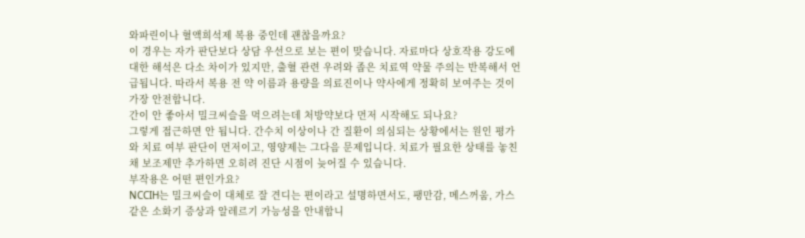와파린이나 혈액희석제 복용 중인데 괜찮을까요?
이 경우는 자가 판단보다 상담 우선으로 보는 편이 맞습니다. 자료마다 상호작용 강도에 대한 해석은 다소 차이가 있지만, 출혈 관련 우려와 좁은 치료역 약물 주의는 반복해서 언급됩니다. 따라서 복용 전 약 이름과 용량을 의료진이나 약사에게 정확히 보여주는 것이 가장 안전합니다.
간이 안 좋아서 밀크씨슬을 먹으려는데 처방약보다 먼저 시작해도 되나요?
그렇게 접근하면 안 됩니다. 간수치 이상이나 간 질환이 의심되는 상황에서는 원인 평가와 치료 여부 판단이 먼저이고, 영양제는 그다음 문제입니다. 치료가 필요한 상태를 놓친 채 보조제만 추가하면 오히려 진단 시점이 늦어질 수 있습니다.
부작용은 어떤 편인가요?
NCCIH는 밀크씨슬이 대체로 잘 견디는 편이라고 설명하면서도, 팽만감, 메스꺼움, 가스 같은 소화기 증상과 알레르기 가능성을 안내합니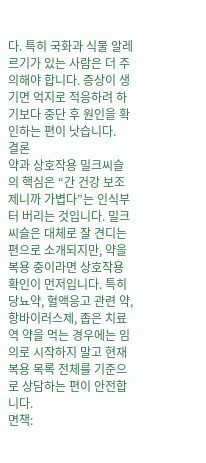다. 특히 국화과 식물 알레르기가 있는 사람은 더 주의해야 합니다. 증상이 생기면 억지로 적응하려 하기보다 중단 후 원인을 확인하는 편이 낫습니다.
결론
약과 상호작용 밀크씨슬의 핵심은 “간 건강 보조제니까 가볍다”는 인식부터 버리는 것입니다. 밀크씨슬은 대체로 잘 견디는 편으로 소개되지만, 약을 복용 중이라면 상호작용 확인이 먼저입니다. 특히 당뇨약, 혈액응고 관련 약, 항바이러스제, 좁은 치료역 약을 먹는 경우에는 임의로 시작하지 말고 현재 복용 목록 전체를 기준으로 상담하는 편이 안전합니다.
면책: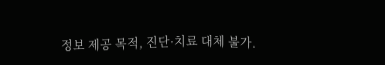정보 제공 목적, 진단·치료 대체 불가.